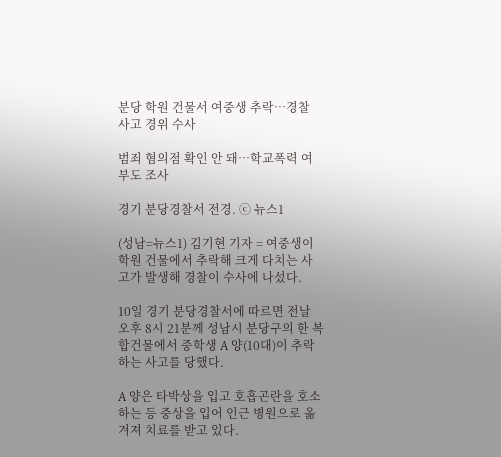분당 학원 건물서 여중생 추락…경찰 사고 경위 수사

범죄 혐의점 확인 안 돼…학교폭력 여부도 조사

경기 분당경찰서 전경. ⓒ 뉴스1

(성남=뉴스1) 김기현 기자 = 여중생이 학원 건물에서 추락해 크게 다치는 사고가 발생해 경찰이 수사에 나섰다.

10일 경기 분당경찰서에 따르면 전날 오후 8시 21분께 성남시 분당구의 한 복합건물에서 중학생 A 양(10대)이 추락하는 사고를 당했다.

A 양은 타박상을 입고 호흡곤란을 호소하는 등 중상을 입어 인근 병원으로 옮겨져 치료를 받고 있다.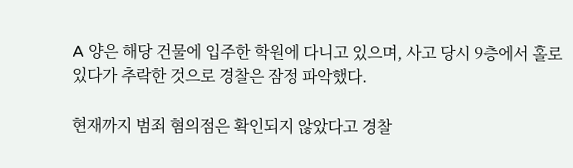A 양은 해당 건물에 입주한 학원에 다니고 있으며, 사고 당시 9층에서 홀로 있다가 추락한 것으로 경찰은 잠정 파악했다.

현재까지 범죄 혐의점은 확인되지 않았다고 경찰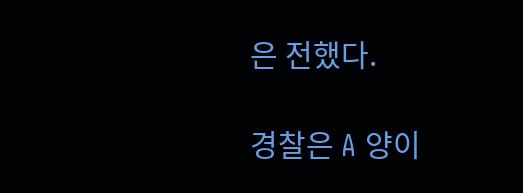은 전했다.

경찰은 A 양이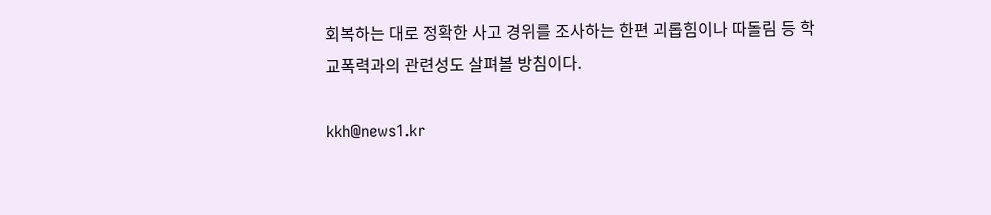회복하는 대로 정확한 사고 경위를 조사하는 한편 괴롭힘이나 따돌림 등 학교폭력과의 관련성도 살펴볼 방침이다.

kkh@news1.kr